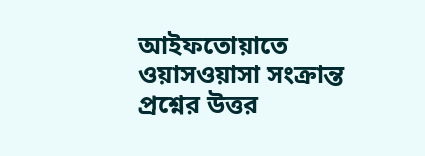আইফতোয়াতে ওয়াসওয়াসা সংক্রান্ত প্রশ্নের উত্তর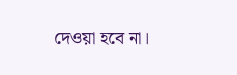দেওয়া হবে না।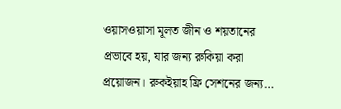ওয়াসওয়াসা মূলত জীন ও শয়তানের প্রভাবে হয়, যার জন্য রুকিয়া করা প্রয়োজন। রুকইয়াহ ফ্রি সেশনের জন্য…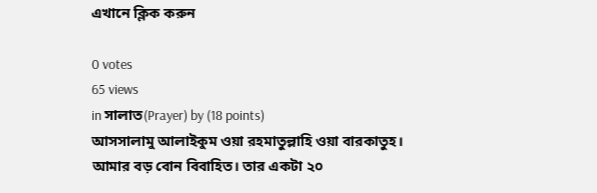এখানে ক্লিক করুন

0 votes
65 views
in সালাত(Prayer) by (18 points)
আসসালামু আলাইকুম ওয়া রহমাতুল্লাহি ওয়া বারকাতুহ।
আমার বড় বোন বিবাহিত। তার একটা ২০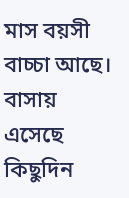মাস বয়সী বাচ্চা আছে। বাসায় এসেছে কিছুদিন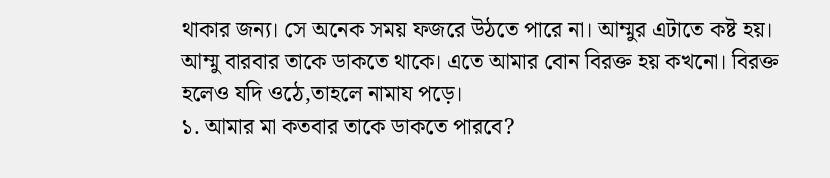থাকার জন্য। সে অনেক সময় ফজরে উঠতে পারে না। আম্মুর এটাতে কষ্ট হয়। আম্মু বারবার তাকে ডাকতে থাকে। এতে আমার বোন বিরক্ত হয় কখনো। বিরক্ত হলেও যদি ওঠে,তাহলে নামায পড়ে।
১. আমার মা কতবার তাকে ডাকতে পারবে?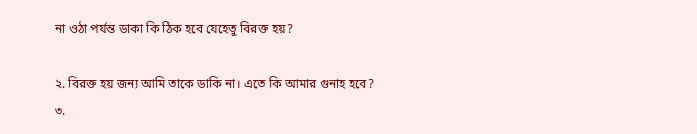না ওঠা পর্যন্ত ডাকা কি ঠিক হবে যেহেতু বিরক্ত হয়?

২. বিরক্ত হয় জন্য আমি তাকে ডাকি না। এতে কি আমার গুনাহ হবে?
৩.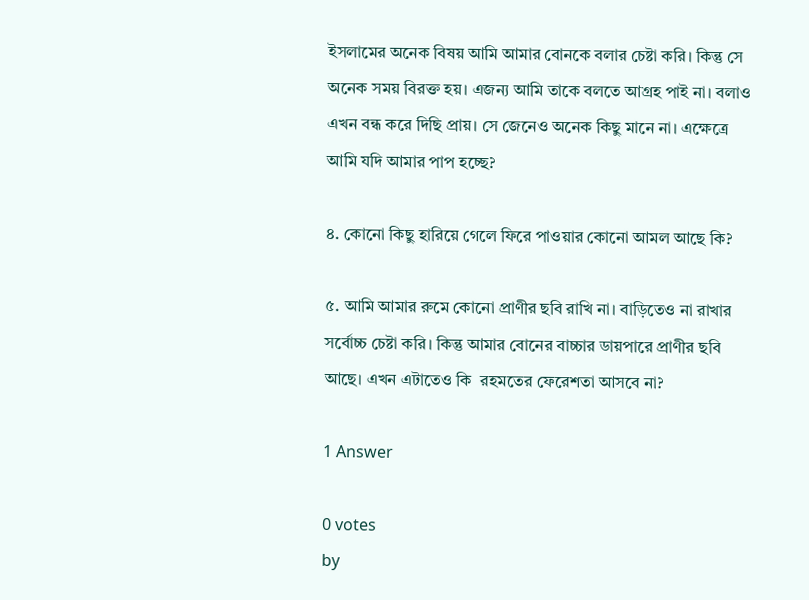ইসলামের অনেক বিষয় আমি আমার বোনকে বলার চেষ্টা করি। কিন্তু সে অনেক সময় বিরক্ত হয়। এজন্য আমি তাকে বলতে আগ্রহ পাই না। বলাও এখন বন্ধ করে দিছি প্রায়। সে জেনেও অনেক কিছু মানে না। এক্ষেত্রে আমি যদি আমার পাপ হচ্ছে?

৪. কোনো কিছু হারিয়ে গেলে ফিরে পাওয়ার কোনো আমল আছে কি?

৫. আমি আমার রুমে কোনো প্রাণীর ছবি রাখি না। বাড়িতেও না রাখার সর্বোচ্চ চেষ্টা করি। কিন্তু আমার বোনের বাচ্চার ডায়পারে প্রাণীর ছবি আছে। এখন এটাতেও কি  রহমতের ফেরেশতা আসবে না?

1 Answer

0 votes
by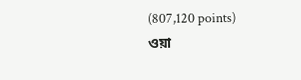(807,120 points)
ওয়া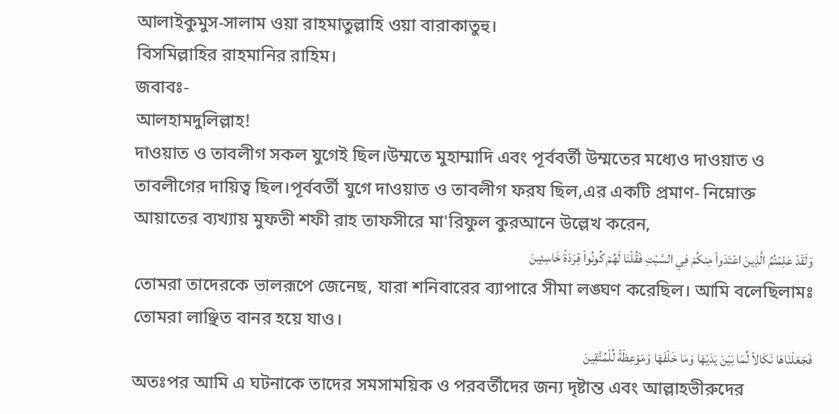আলাইকুমুস-সালাম ওয়া রাহমাতুল্লাহি ওয়া বারাকাতুহু।
বিসমিল্লাহির রাহমানির রাহিম।
জবাবঃ-
আলহামদুলিল্লাহ!
দাওয়াত ও তাবলীগ সকল যুগেই ছিল।উম্মতে মুহাম্মাদি এবং পূর্ববর্তী উম্মতের মধ্যেও দাওয়াত ও তাবলীগের দায়িত্ব ছিল।পূর্ববর্তী যুগে দাওয়াত ও তাবলীগ ফরয ছিল,এর একটি প্রমাণ- নিম্নোক্ত আয়াতের ব্যখ্যায় মুফতী শফী রাহ তাফসীরে মা'রিফুল কুরআনে উল্লেখ করেন,
وَلَقَدْ عَلِمْتُمُ الَّذِينَ اعْتَدَواْ مِنكُمْ فِي السَّبْتِ فَقُلْنَا لَهُمْ كُونُواْ قِرَدَةً خَاسِئِينَ
তোমরা তাদেরকে ভালরূপে জেনেছ, যারা শনিবারের ব্যাপারে সীমা লঙ্ঘণ করেছিল। আমি বলেছিলামঃ তোমরা লাঞ্ছিত বানর হয়ে যাও।
فَجَعَلْنَاهَا نَكَالاً لِّمَا بَيْنَ يَدَيْهَا وَمَا خَلْفَهَا وَمَوْعِظَةً لِّلْمُتَّقِينَ
অতঃপর আমি এ ঘটনাকে তাদের সমসাময়িক ও পরবর্তীদের জন্য দৃষ্টান্ত এবং আল্লাহভীরুদের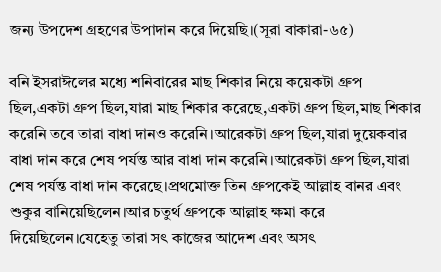জন্য উপদেশ গ্রহণের উপাদান করে দিয়েছি।(সূরা বাকারা-৬৫)

বনি ইসরাঈলের মধ্যে শনিবারের মাছ শিকার নিয়ে কয়েকটা গ্রুপ ছিল,একটা গ্রুপ ছিল,যারা মাছ শিকার করেছে,একটা গ্রুপ ছিল,মাছ শিকার করেনি তবে তারা বাধা দানও করেনি।আরেকটা গ্রুপ ছিল,যারা দুয়েকবার বাধা দান করে শেষ পর্যন্ত আর বাধা দান করেনি।আরেকটা গ্রুপ ছিল,যারা শেষ পর্যন্ত বাধা দান করেছে।প্রথমোক্ত তিন গ্রুপকেই আল্লাহ বানর এবং শুকুর বানিয়েছিলেন।আর চতুর্থ গ্রুপকে আল্লাহ ক্ষমা করে দিয়েছিলেন।যেহেতু তারা সৎ কাজের আদেশ এবং অসৎ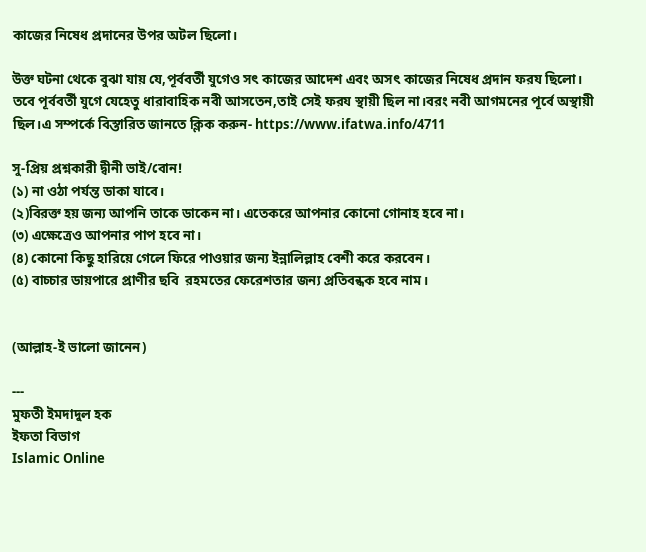কাজের নিষেধ প্রদানের উপর অটল ছিলো।

উক্ত ঘটনা থেকে বুঝা যায় যে,পূর্ববর্তী যুগেও সৎ কাজের আদেশ এবং অসৎ কাজের নিষেধ প্রদান ফরয ছিলো। তবে পূর্ববর্তী যুগে যেহেতু ধারাবাহিক নবী আসতেন,তাই সেই ফরয স্থায়ী ছিল না।বরং নবী আগমনের পূর্বে অস্থায়ী ছিল।এ সম্পর্কে বিস্তারিত জানতে ক্লিক করুন- https://www.ifatwa.info/4711

সু-প্রিয় প্রশ্নকারী দ্বীনী ভাই/বোন!
(১) না ওঠা পর্যন্ত ডাকা যাবে।
(২)বিরক্ত হয় জন্য আপনি তাকে ডাকেন না। এতেকরে আপনার কোনো গোনাহ হবে না।
(৩) এক্ষেত্রেও আপনার পাপ হবে না।
(৪) কোনো কিছু হারিয়ে গেলে ফিরে পাওয়ার জন্য ইন্নালিল্লাহ বেশী করে করবেন।
(৫) বাচ্চার ডায়পারে প্রাণীর ছবি  রহমতের ফেরেশতার জন্য প্রতিবন্ধক হবে নাম।


(আল্লাহ-ই ভালো জানেন)

---
মুফতী ইমদাদুল হক
ইফতা বিভাগ
Islamic Online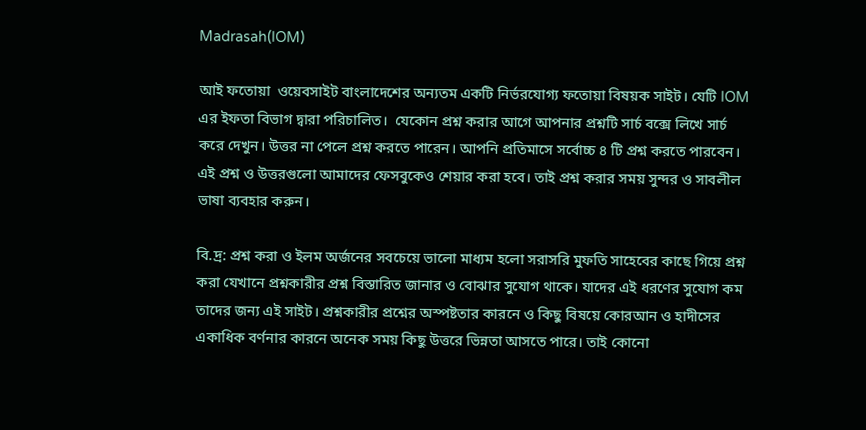Madrasah(IOM)

আই ফতোয়া  ওয়েবসাইট বাংলাদেশের অন্যতম একটি নির্ভরযোগ্য ফতোয়া বিষয়ক সাইট। যেটি IOM এর ইফতা বিভাগ দ্বারা পরিচালিত।  যেকোন প্রশ্ন করার আগে আপনার প্রশ্নটি সার্চ বক্সে লিখে সার্চ করে দেখুন। উত্তর না পেলে প্রশ্ন করতে পারেন। আপনি প্রতিমাসে সর্বোচ্চ ৪ টি প্রশ্ন করতে পারবেন। এই প্রশ্ন ও উত্তরগুলো আমাদের ফেসবুকেও শেয়ার করা হবে। তাই প্রশ্ন করার সময় সুন্দর ও সাবলীল ভাষা ব্যবহার করুন।

বি.দ্র: প্রশ্ন করা ও ইলম অর্জনের সবচেয়ে ভালো মাধ্যম হলো সরাসরি মুফতি সাহেবের কাছে গিয়ে প্রশ্ন করা যেখানে প্রশ্নকারীর প্রশ্ন বিস্তারিত জানার ও বোঝার সুযোগ থাকে। যাদের এই ধরণের সুযোগ কম তাদের জন্য এই সাইট। প্রশ্নকারীর প্রশ্নের অস্পষ্টতার কারনে ও কিছু বিষয়ে কোরআন ও হাদীসের একাধিক বর্ণনার কারনে অনেক সময় কিছু উত্তরে ভিন্নতা আসতে পারে। তাই কোনো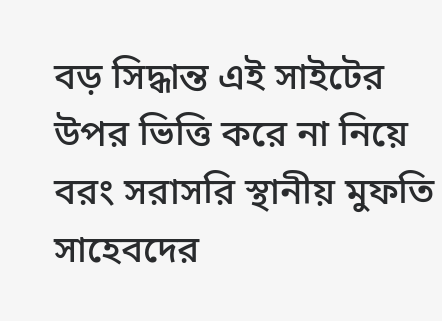বড় সিদ্ধান্ত এই সাইটের উপর ভিত্তি করে না নিয়ে বরং সরাসরি স্থানীয় মুফতি সাহেবদের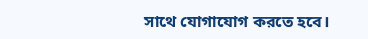সাথে যোগাযোগ করতে হবে।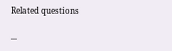Related questions

...